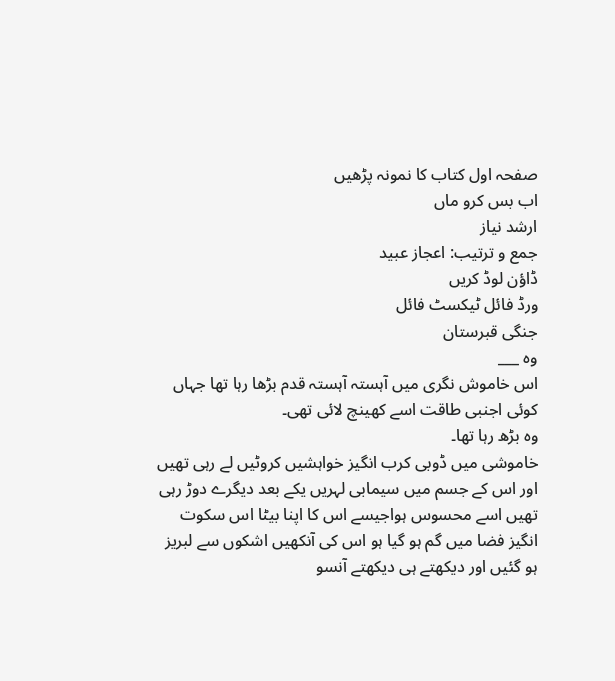صفحہ اول کتاب کا نمونہ پڑھیں
اب بس کرو ماں
ارشد نیاز
جمع و ترتیب: اعجاز عبید
ڈاؤن لوڈ کریں
ورڈ فائل ٹیکسٹ فائل
جنگی قبرستان
وہ ___
اس خاموش نگری میں آہستہ آہستہ قدم بڑھا رہا تھا جہاں کوئی اجنبی طاقت اسے کھینچ لائی تھی۔
وہ بڑھ رہا تھا۔
خاموشی میں ڈوبی کرب انگیز خواہشیں کروٹیں لے رہی تھیں اور اس کے جسم میں سیمابی لہریں یکے بعد دیگرے دوڑ رہی تھیں اسے محسوس ہواجیسے اس کا اپنا بیٹا اس سکوت انگیز فضا میں گم ہو گیا ہو اس کی آنکھیں اشکوں سے لبریز ہو گئیں اور دیکھتے ہی دیکھتے آنسو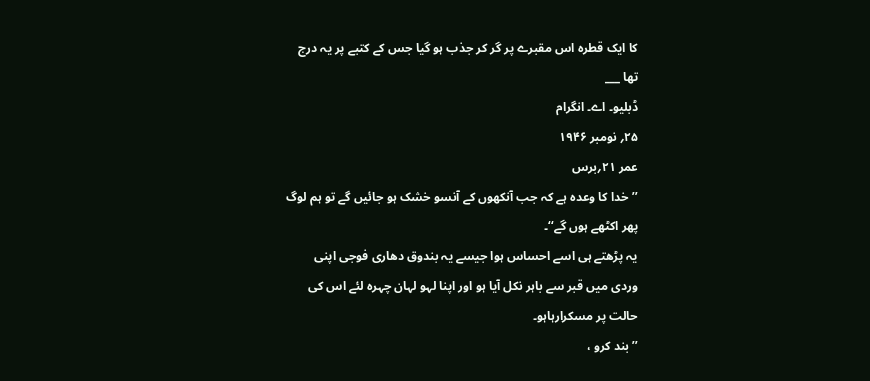کا ایک قطرہ اس مقبرے پر گر کر جذب ہو گیا جس کے کتبے پر یہ درج تھا ___
ڈبلیو۔ اے۔ انگرام
۲۵؍ نومبر ۱۹۴۶
عمر ۲۱؍برس
’’خدا کا وعدہ ہے کہ جب آنکھوں کے آنسو خشک ہو جائیں گے تو ہم لوگ پھر اکٹھے ہوں گے‘‘۔
یہ پڑھتے ہی اسے احساس ہوا جیسے یہ بندوق دھاری فوجی اپنی وردی میں قبر سے باہر نکل آیا ہو اور اپنا لہو لہان چہرہ لئے اس کی حالت پر مسکرارہاہو۔
’’بند کرو ،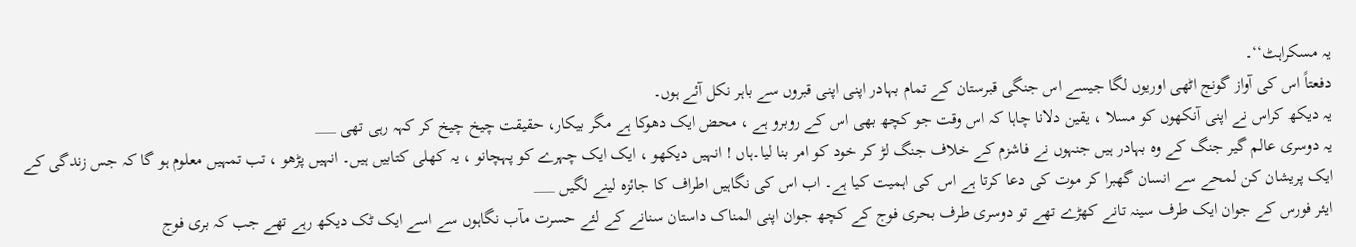یہ مسکراہٹ‘‘۔
دفعتاً اس کی آواز گونج اٹھی اوریوں لگا جیسے اس جنگی قبرستان کے تمام بہادر اپنی اپنی قبروں سے باہر نکل آئے ہوں۔
یہ دیکھ کراس نے اپنی آنکھوں کو مسلا ، یقین دلانا چاہا کہ اس وقت جو کچھ بھی اس کے روبرو ہے ، محض ایک دھوکا ہے مگر بیکار، حقیقت چیخ چیخ کر کہہ رہی تھی ___
یہ دوسری عالم گیر جنگ کے وہ بہادر ہیں جنہوں نے فاشزم کے خلاف جنگ لڑ کر خود کو امر بنا لیا۔ہاں ! انہیں دیکھو ، ایک ایک چہرے کو پہچانو ، یہ کھلی کتابیں ہیں۔ انہیں پڑھو ، تب تمہیں معلوم ہو گا کہ جس زندگی کے ایک پریشان کن لمحے سے انسان گھبرا کر موت کی دعا کرتا ہے اس کی اہمیت کیا ہے۔ اب اس کی نگاہیں اطراف کا جائزہ لینے لگیں ___
ایئر فورس کے جوان ایک طرف سینہ تانے کھڑے تھے تو دوسری طرف بحری فوج کے کچھ جوان اپنی المناک داستان سنانے کے لئے حسرت مآب نگاہوں سے اسے ایک ٹک دیکھ رہے تھے جب کہ بری فوج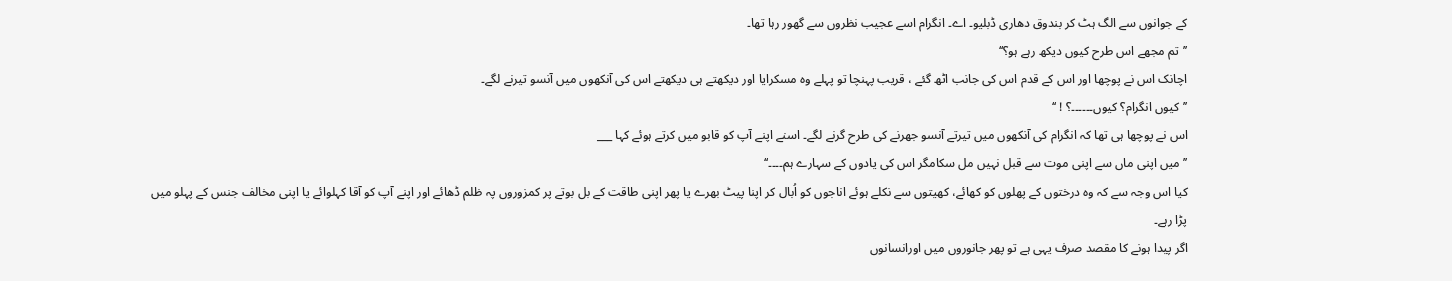کے جوانوں سے الگ ہٹ کر بندوق دھاری ڈبلیو۔ اے۔ انگرام اسے عجیب نظروں سے گھور رہا تھا۔
’’تم مجھے اس طرح کیوں دیکھ رہے ہو؟‘‘
اچانک اس نے پوچھا اور اس کے قدم اس کی جانب اٹھ گئے ، قریب پہنچا تو پہلے وہ مسکرایا اور دیکھتے ہی دیکھتے اس کی آنکھوں میں آنسو تیرنے لگے۔
’’کیوں انگرام؟ کیوں۔۔۔۔۔۔؟ ! ‘‘
اس نے پوچھا ہی تھا کہ انگرام کی آنکھوں میں تیرتے آنسو جھرنے کی طرح گرنے لگے۔ اسنے اپنے آپ کو قابو میں کرتے ہوئے کہا ___
’’میں اپنی ماں سے اپنی موت سے قبل نہیں مل سکامگر اس کی یادوں کے سہارے ہم۔۔۔۔‘‘
کیا اس وجہ سے کہ وہ درختوں کے پھلوں کو کھائے، کھیتوں سے نکلے ہوئے اناجوں کو اُبال کر اپنا پیٹ بھرے یا پھر اپنی طاقت کے بل بوتے پر کمزوروں پہ ظلم ڈھائے اور اپنے آپ کو آقا کہلوائے یا اپنی مخالف جنس کے پہلو میں پڑا رہے۔
اگر پیدا ہونے کا مقصد صرف یہی ہے تو پھر جانوروں میں اورانسانوں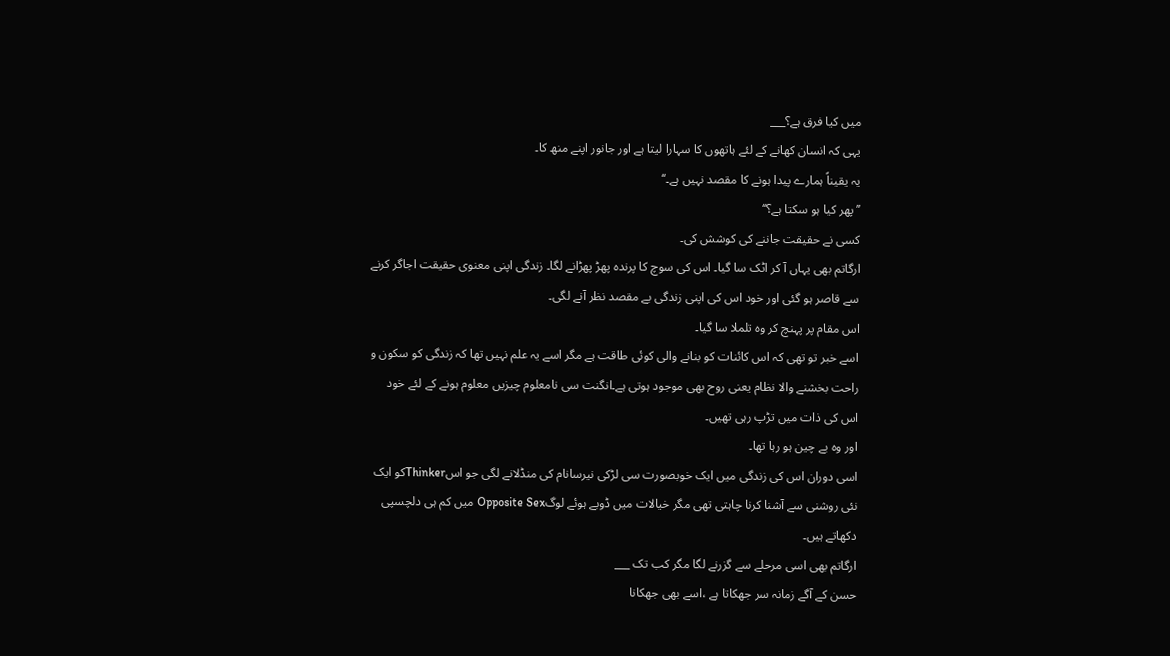میں کیا فرق ہے؟___
یہی کہ انسان کھانے کے لئے ہاتھوں کا سہارا لیتا ہے اور جانور اپنے منھ کا۔
یہ یقیناً ہمارے پیدا ہونے کا مقصد نہیں ہے۔‘‘
’’پھر کیا ہو سکتا ہے؟‘‘
کسی نے حقیقت جاننے کی کوشش کی۔
ارگاتم بھی یہاں آ کر اٹک سا گیا۔ اس کی سوچ کا پرندہ پھڑ پھڑانے لگا۔ زندگی اپنی معنوی حقیقت اجاگر کرنے سے قاصر ہو گئی اور خود اس کی اپنی زندگی بے مقصد نظر آنے لگی۔
اس مقام پر پہنچ کر وہ تلملا سا گیا۔
اسے خبر تو تھی کہ اس کائنات کو بنانے والی کوئی طاقت ہے مگر اسے یہ علم نہیں تھا کہ زندگی کو سکون و راحت بخشنے والا نظام یعنی روح بھی موجود ہوتی ہے۔انگنت سی نامعلوم چیزیں معلوم ہونے کے لئے خود اس کی ذات میں تڑپ رہی تھیں۔
اور وہ بے چین ہو رہا تھا۔
اسی دوران اس کی زندگی میں ایک خوبصورت سی لڑکی نیرسانام کی منڈلانے لگی جو اسThinkerکو ایک نئی روشنی سے آشنا کرنا چاہتی تھی مگر خیالات میں ڈوبے ہوئے لوگOpposite Sex میں کم ہی دلچسپی دکھاتے ہیں۔
ارگاتم بھی اسی مرحلے سے گزرنے لگا مگر کب تک ___
حسن کے آگے زمانہ سر جھکاتا ہے ،اسے بھی جھکانا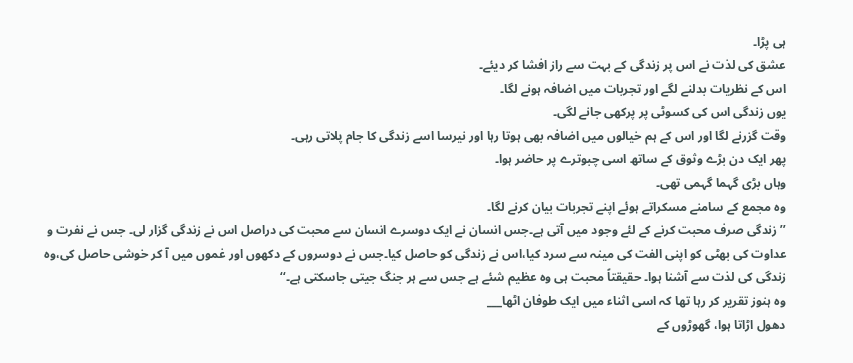ہی پڑا۔
عشق کی لذت نے اس پر زندگی کے بہت سے راز افشا کر دیئے۔
اس کے نظریات بدلنے لگے اور تجربات میں اضافہ ہونے لگا۔
یوں زندگی اس کی کسوٹی پر پرکھی جانے لگی۔
وقت گزرنے لگا اور اس کے ہم خیالوں میں اضافہ بھی ہوتا رہا اور نیرسا اسے زندگی کا جام پلاتی رہی۔
پھر ایک دن بڑے وثوق کے ساتھ اسی چبوترے پر حاضر ہوا۔
وہاں بڑی گہما گہمی تھی۔
وہ مجمع کے سامنے مسکراتے ہوئے اپنے تجربات بیان کرنے لگا۔
’’زندگی صرف محبت کرنے کے لئے وجود میں آتی ہے۔جس انسان نے ایک دوسرے انسان سے محبت کی دراصل اس نے زندگی گزار لی۔ جس نے نفرت و عداوت کی بھٹی کو اپنی الفت کی مینہ سے سرد کیا،اس نے زندگی کو حاصل کیا۔جس نے دوسروں کے دکھوں اور غموں میں آ کر خوشی حاصل کی،وہ زندگی کی لذت سے آشنا ہوا۔ حقیقتاً محبت ہی وہ عظیم شئے ہے جس سے ہر جنگ جیتی جاسکتی ہے۔‘‘
وہ ہنوز تقریر کر رہا تھا کہ اسی اثناء میں ایک طوفان اٹھا___
دھول اڑاتا ہوا، گھوڑوں کے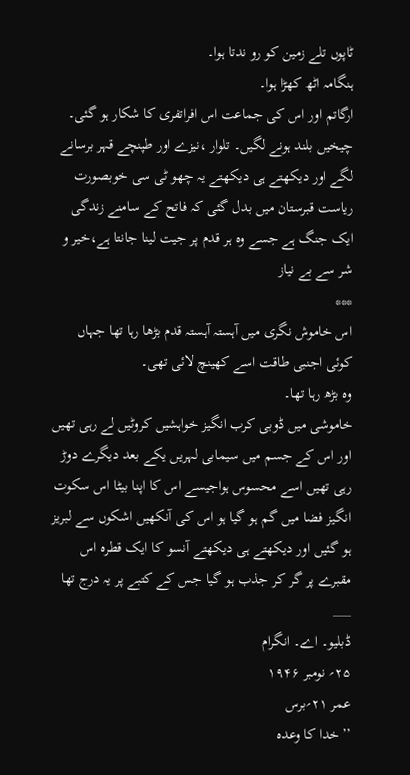ٹاپوں تلے زمین کو رو ندتا ہوا۔
ہنگامہ اٹھ کھڑا ہوا۔
ارگاتم اور اس کی جماعت اس افراتفری کا شکار ہو گئی۔
چیخیں بلند ہونے لگیں۔ تلوار ،نیزے اور طپنچے قہر برسانے لگے اور دیکھتے ہی دیکھتے یہ چھو ٹی سی خوبصورت ریاست قبرستان میں بدل گئی کہ فاتح کے سامنے زندگی ایک جنگ ہے جسے وہ ہر قدم پر جیت لینا جانتا ہے،خیر و شر سے بے نیاز
***
اس خاموش نگری میں آہستہ آہستہ قدم بڑھا رہا تھا جہاں کوئی اجنبی طاقت اسے کھینچ لائی تھی۔
وہ بڑھ رہا تھا۔
خاموشی میں ڈوبی کرب انگیز خواہشیں کروٹیں لے رہی تھیں اور اس کے جسم میں سیمابی لہریں یکے بعد دیگرے دوڑ رہی تھیں اسے محسوس ہواجیسے اس کا اپنا بیٹا اس سکوت انگیز فضا میں گم ہو گیا ہو اس کی آنکھیں اشکوں سے لبریز ہو گئیں اور دیکھتے ہی دیکھتے آنسو کا ایک قطرہ اس مقبرے پر گر کر جذب ہو گیا جس کے کتبے پر یہ درج تھا ___
ڈبلیو۔ اے۔ انگرام
۲۵؍ نومبر ۱۹۴۶
عمر ۲۱؍برس
’’خدا کا وعدہ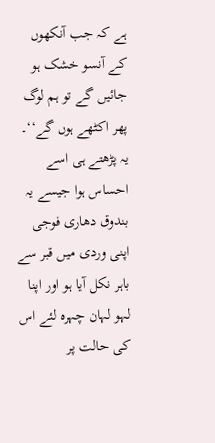ہے کہ جب آنکھوں کے آنسو خشک ہو جائیں گے تو ہم لوگ پھر اکٹھے ہوں گے‘‘۔
یہ پڑھتے ہی اسے احساس ہوا جیسے یہ بندوق دھاری فوجی اپنی وردی میں قبر سے باہر نکل آیا ہو اور اپنا لہو لہان چہرہ لئے اس کی حالت پر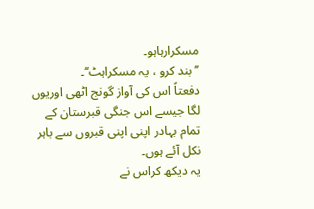مسکرارہاہو۔
’’بند کرو ، یہ مسکراہٹ‘‘۔
دفعتاً اس کی آواز گونج اٹھی اوریوں لگا جیسے اس جنگی قبرستان کے تمام بہادر اپنی اپنی قبروں سے باہر نکل آئے ہوں۔
یہ دیکھ کراس نے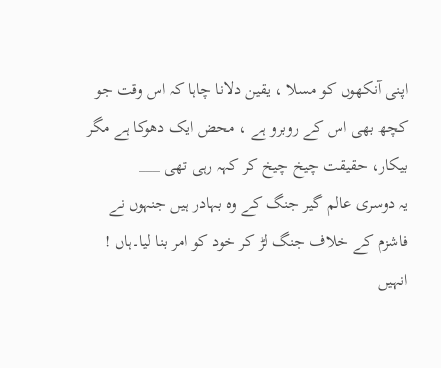اپنی آنکھوں کو مسلا ، یقین دلانا چاہا کہ اس وقت جو کچھ بھی اس کے روبرو ہے ، محض ایک دھوکا ہے مگر بیکار، حقیقت چیخ چیخ کر کہہ رہی تھی ___
یہ دوسری عالم گیر جنگ کے وہ بہادر ہیں جنہوں نے فاشزم کے خلاف جنگ لڑ کر خود کو امر بنا لیا۔ہاں ! انہیں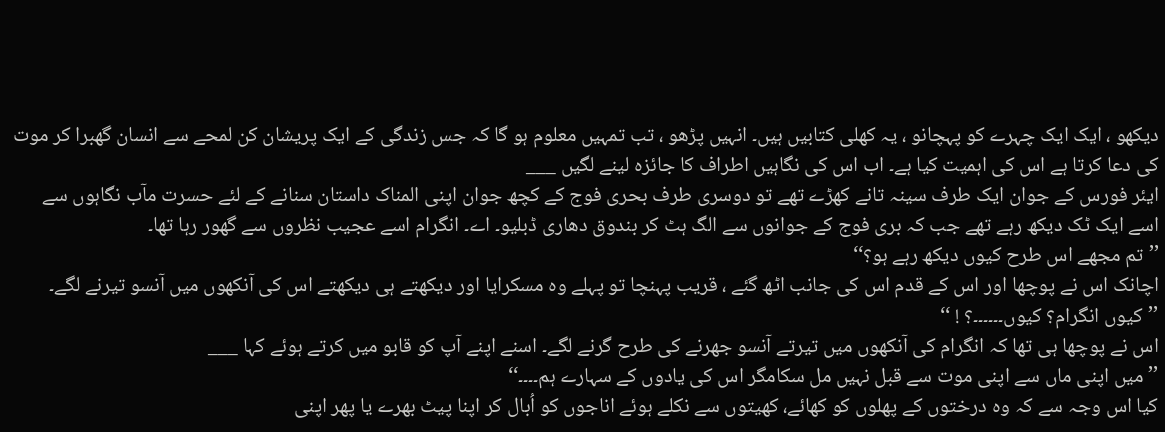دیکھو ، ایک ایک چہرے کو پہچانو ، یہ کھلی کتابیں ہیں۔ انہیں پڑھو ، تب تمہیں معلوم ہو گا کہ جس زندگی کے ایک پریشان کن لمحے سے انسان گھبرا کر موت کی دعا کرتا ہے اس کی اہمیت کیا ہے۔ اب اس کی نگاہیں اطراف کا جائزہ لینے لگیں ___
ایئر فورس کے جوان ایک طرف سینہ تانے کھڑے تھے تو دوسری طرف بحری فوج کے کچھ جوان اپنی المناک داستان سنانے کے لئے حسرت مآب نگاہوں سے اسے ایک ٹک دیکھ رہے تھے جب کہ بری فوج کے جوانوں سے الگ ہٹ کر بندوق دھاری ڈبلیو۔ اے۔ انگرام اسے عجیب نظروں سے گھور رہا تھا۔
’’تم مجھے اس طرح کیوں دیکھ رہے ہو؟‘‘
اچانک اس نے پوچھا اور اس کے قدم اس کی جانب اٹھ گئے ، قریب پہنچا تو پہلے وہ مسکرایا اور دیکھتے ہی دیکھتے اس کی آنکھوں میں آنسو تیرنے لگے۔
’’کیوں انگرام؟ کیوں۔۔۔۔۔۔؟ ! ‘‘
اس نے پوچھا ہی تھا کہ انگرام کی آنکھوں میں تیرتے آنسو جھرنے کی طرح گرنے لگے۔ اسنے اپنے آپ کو قابو میں کرتے ہوئے کہا ___
’’میں اپنی ماں سے اپنی موت سے قبل نہیں مل سکامگر اس کی یادوں کے سہارے ہم۔۔۔۔‘‘
کیا اس وجہ سے کہ وہ درختوں کے پھلوں کو کھائے، کھیتوں سے نکلے ہوئے اناجوں کو اُبال کر اپنا پیٹ بھرے یا پھر اپنی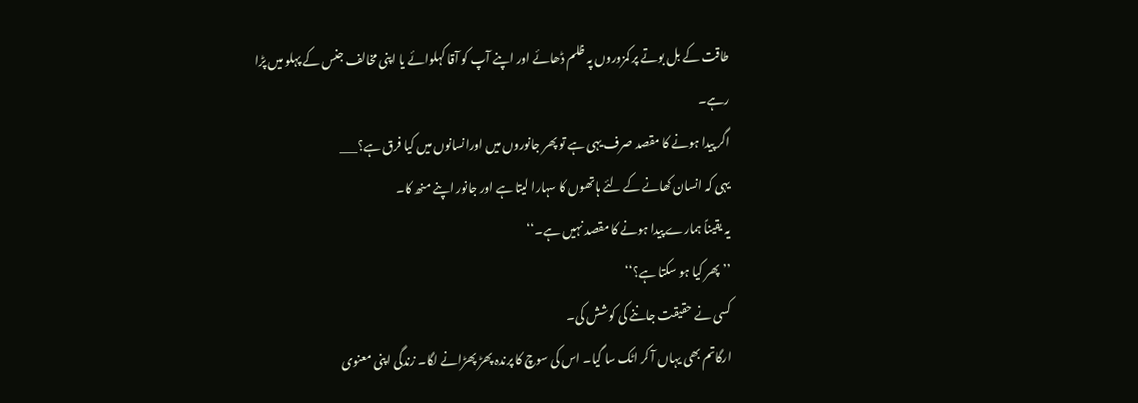طاقت کے بل بوتے پر کمزوروں پہ ظلم ڈھائے اور اپنے آپ کو آقا کہلوائے یا اپنی مخالف جنس کے پہلو میں پڑا رہے۔
اگر پیدا ہونے کا مقصد صرف یہی ہے تو پھر جانوروں میں اورانسانوں میں کیا فرق ہے؟___
یہی کہ انسان کھانے کے لئے ہاتھوں کا سہارا لیتا ہے اور جانور اپنے منھ کا۔
یہ یقیناً ہمارے پیدا ہونے کا مقصد نہیں ہے۔‘‘
’’پھر کیا ہو سکتا ہے؟‘‘
کسی نے حقیقت جاننے کی کوشش کی۔
ارگاتم بھی یہاں آ کر اٹک سا گیا۔ اس کی سوچ کا پرندہ پھڑ پھڑانے لگا۔ زندگی اپنی معنوی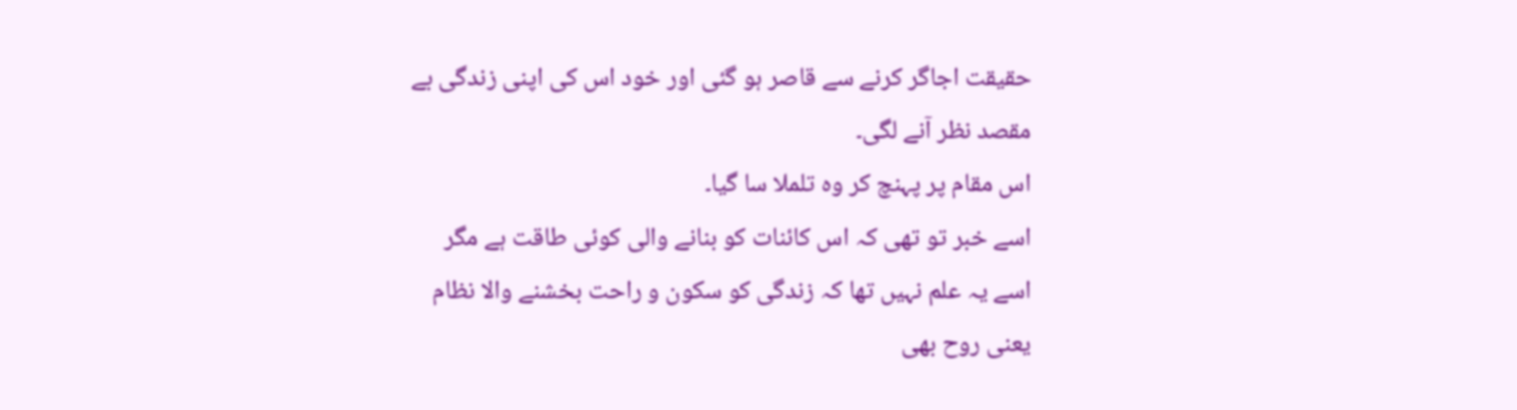حقیقت اجاگر کرنے سے قاصر ہو گئی اور خود اس کی اپنی زندگی بے مقصد نظر آنے لگی۔
اس مقام پر پہنچ کر وہ تلملا سا گیا۔
اسے خبر تو تھی کہ اس کائنات کو بنانے والی کوئی طاقت ہے مگر اسے یہ علم نہیں تھا کہ زندگی کو سکون و راحت بخشنے والا نظام یعنی روح بھی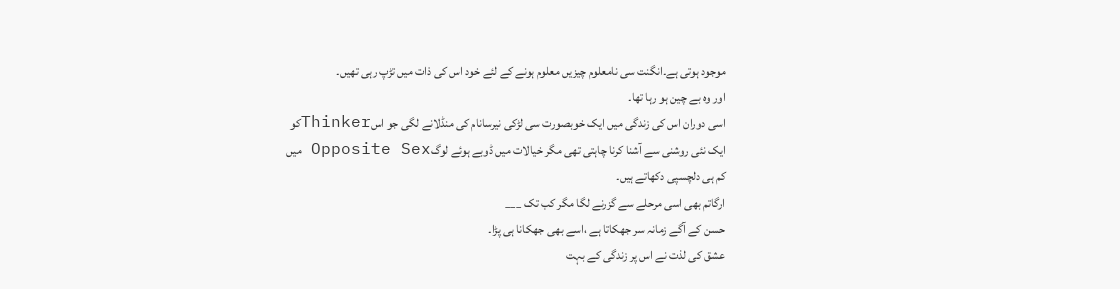موجود ہوتی ہے۔انگنت سی نامعلوم چیزیں معلوم ہونے کے لئے خود اس کی ذات میں تڑپ رہی تھیں۔
اور وہ بے چین ہو رہا تھا۔
اسی دوران اس کی زندگی میں ایک خوبصورت سی لڑکی نیرسانام کی منڈلانے لگی جو اسThinkerکو ایک نئی روشنی سے آشنا کرنا چاہتی تھی مگر خیالات میں ڈوبے ہوئے لوگOpposite Sex میں کم ہی دلچسپی دکھاتے ہیں۔
ارگاتم بھی اسی مرحلے سے گزرنے لگا مگر کب تک ___
حسن کے آگے زمانہ سر جھکاتا ہے ،اسے بھی جھکانا ہی پڑا۔
عشق کی لذت نے اس پر زندگی کے بہت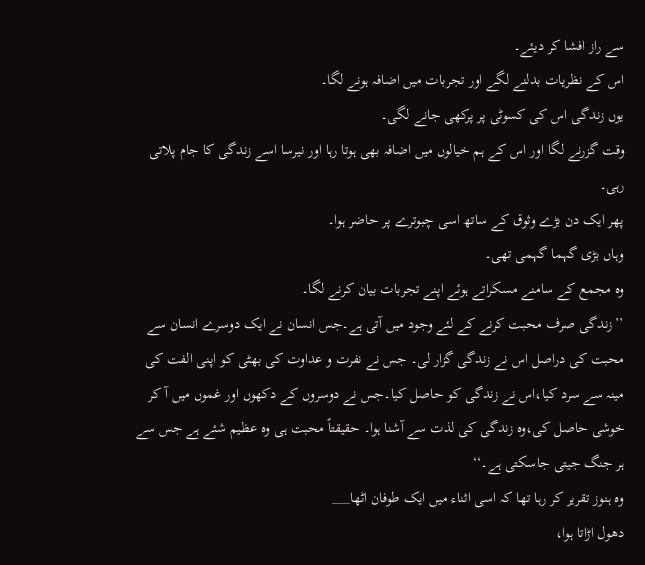سے راز افشا کر دیئے۔
اس کے نظریات بدلنے لگے اور تجربات میں اضافہ ہونے لگا۔
یوں زندگی اس کی کسوٹی پر پرکھی جانے لگی۔
وقت گزرنے لگا اور اس کے ہم خیالوں میں اضافہ بھی ہوتا رہا اور نیرسا اسے زندگی کا جام پلاتی رہی۔
پھر ایک دن بڑے وثوق کے ساتھ اسی چبوترے پر حاضر ہوا۔
وہاں بڑی گہما گہمی تھی۔
وہ مجمع کے سامنے مسکراتے ہوئے اپنے تجربات بیان کرنے لگا۔
’’زندگی صرف محبت کرنے کے لئے وجود میں آتی ہے۔جس انسان نے ایک دوسرے انسان سے محبت کی دراصل اس نے زندگی گزار لی۔ جس نے نفرت و عداوت کی بھٹی کو اپنی الفت کی مینہ سے سرد کیا،اس نے زندگی کو حاصل کیا۔جس نے دوسروں کے دکھوں اور غموں میں آ کر خوشی حاصل کی،وہ زندگی کی لذت سے آشنا ہوا۔ حقیقتاً محبت ہی وہ عظیم شئے ہے جس سے ہر جنگ جیتی جاسکتی ہے۔‘‘
وہ ہنوز تقریر کر رہا تھا کہ اسی اثناء میں ایک طوفان اٹھا___
دھول اڑاتا ہوا،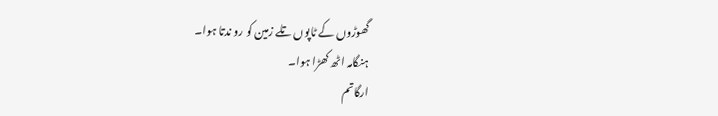گھوڑوں کے ٹاپوں تلے زمین کو رو ندتا ہوا۔
ہنگامہ اٹھ کھڑا ہوا۔
ارگاتم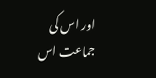اور اس کی جماعت اس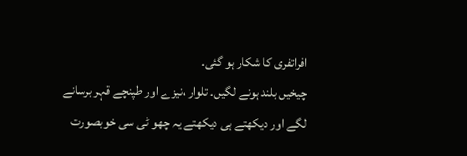افراتفری کا شکار ہو گئی۔
چیخیں بلند ہونے لگیں۔ تلوار ،نیزے اور طپنچے قہر برسانے لگے اور دیکھتے ہی دیکھتے یہ چھو ٹی سی خوبصورت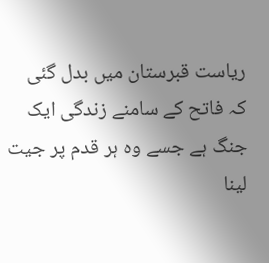ریاست قبرستان میں بدل گئی کہ فاتح کے سامنے زندگی ایک جنگ ہے جسے وہ ہر قدم پر جیت لینا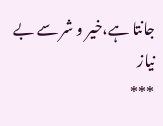جانتا ہے،خیر و شر سے بے نیاز
***